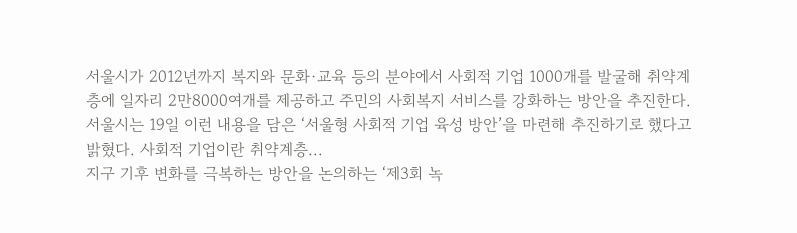서울시가 2012년까지 복지와 문화·교육 등의 분야에서 사회적 기업 1000개를 발굴해 취약계층에 일자리 2만8000여개를 제공하고 주민의 사회복지 서비스를 강화하는 방안을 추진한다. 서울시는 19일 이런 내용을 담은 ‘서울형 사회적 기업 육성 방안’을 마련해 추진하기로 했다고 밝혔다. 사회적 기업이란 취약계층...
지구 기후 변화를 극복하는 방안을 논의하는 ‘제3회 녹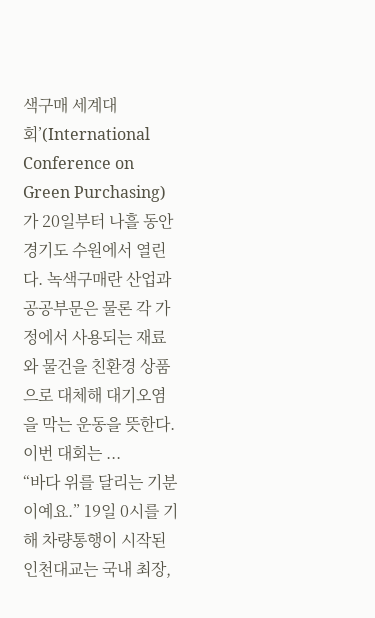색구매 세계대회’(International Conference on Green Purchasing)가 20일부터 나흘 동안 경기도 수원에서 열린다. 녹색구매란 산업과 공공부문은 물론 각 가정에서 사용되는 재료와 물건을 친환경 상품으로 대체해 대기오염을 막는 운동을 뜻한다. 이번 대회는 ...
“바다 위를 달리는 기분이예요.” 19일 0시를 기해 차량통행이 시작된 인천대교는 국내 최장,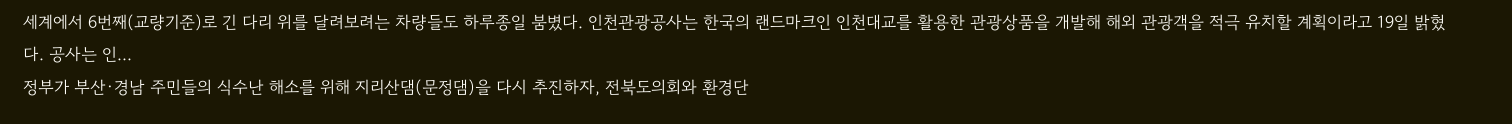세계에서 6번째(교량기준)로 긴 다리 위를 달려보려는 차량들도 하루종일 붐볐다. 인천관광공사는 한국의 랜드마크인 인천대교를 활용한 관광상품을 개발해 해외 관광객을 적극 유치할 계획이라고 19일 밝혔다. 공사는 인...
정부가 부산·경남 주민들의 식수난 해소를 위해 지리산댐(문정댐)을 다시 추진하자, 전북도의회와 환경단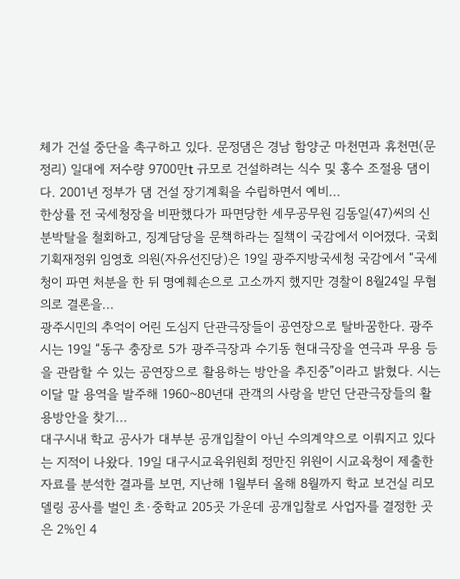체가 건설 중단을 촉구하고 있다. 문정댐은 경남 함양군 마천면과 휴천면(문정리) 일대에 저수량 9700만t 규모로 건설하려는 식수 및 홍수 조절용 댐이다. 2001년 정부가 댐 건설 장기계획을 수립하면서 예비...
한상률 전 국세청장을 비판했다가 파면당한 세무공무원 김동일(47)씨의 신분박탈을 철회하고, 징계담당을 문책하라는 질책이 국감에서 이어졌다. 국회 기획재정위 임영호 의원(자유선진당)은 19일 광주지방국세청 국감에서 “국세청이 파면 처분을 한 뒤 명예훼손으로 고소까지 했지만 경찰이 8월24일 무혐의로 결론을...
광주시민의 추억이 어린 도심지 단관극장들이 공연장으로 탈바꿈한다. 광주시는 19일 “동구 충장로 5가 광주극장과 수기동 현대극장을 연극과 무용 등을 관람할 수 있는 공연장으로 활용하는 방안을 추진중”이라고 밝혔다. 시는 이달 말 용역을 발주해 1960~80년대 관객의 사랑을 받던 단관극장들의 활용방안을 찾기...
대구시내 학교 공사가 대부분 공개입찰이 아닌 수의계약으로 이뤄지고 있다는 지적이 나왔다. 19일 대구시교육위원회 정만진 위원이 시교육청이 제출한 자료를 분석한 결과를 보면, 지난해 1월부터 올해 8월까지 학교 보건실 리모델링 공사를 벌인 초·중학교 205곳 가운데 공개입찰로 사업자를 결정한 곳은 2%인 4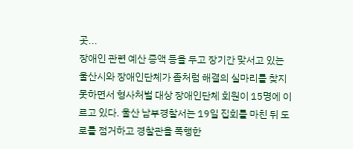곳...
장애인 관련 예산 증액 등을 두고 장기간 맞서고 있는 울산시와 장애인단체가 좀처럼 해결의 실마리를 찾지 못하면서 형사처벌 대상 장애인단체 회원이 15명에 이르고 있다. 울산 남부경찰서는 19일 집회를 마친 뒤 도로를 점거하고 경찰관을 폭행한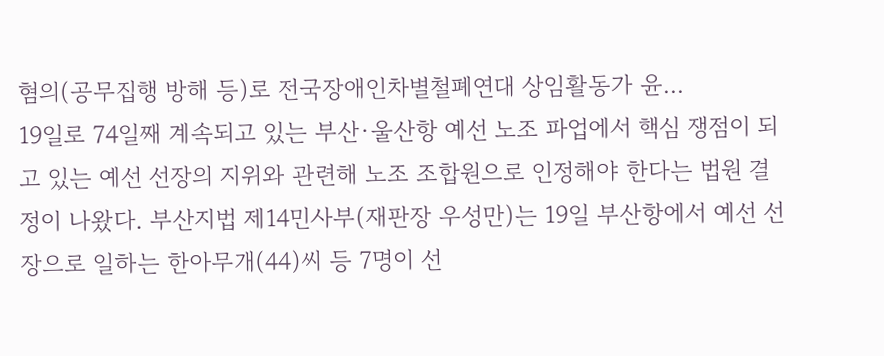혐의(공무집행 방해 등)로 전국장애인차별철폐연대 상임활동가 윤...
19일로 74일째 계속되고 있는 부산·울산항 예선 노조 파업에서 핵심 쟁점이 되고 있는 예선 선장의 지위와 관련해 노조 조합원으로 인정해야 한다는 법원 결정이 나왔다. 부산지법 제14민사부(재판장 우성만)는 19일 부산항에서 예선 선장으로 일하는 한아무개(44)씨 등 7명이 선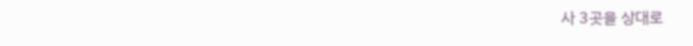사 3곳을 상대로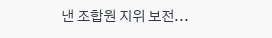낸 조합원 지위 보전...